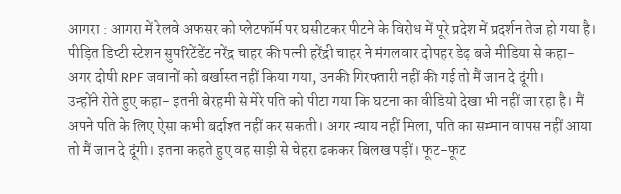आगरा : आगरा में रेलवे अफसर को प्लेटफॉर्म पर घसीटकर पीटने के विरोध में पूरे प्रदेश में प्रदर्शन तेज हो गया है। पीड़ित डिप्टी स्टेशन सुपरिटेंडेंट नरेंद्र चाहर की पत्नी हरेंद्री चाहर ने मंगलवार दोपहर डेढ़ बजे मीडिया से कहा- अगर दोषी RPF जवानों को बर्खास्त नहीं किया गया, उनकी गिरफ्तारी नहीं की गई तो मैं जान दे दूंगी।
उन्होंने रोते हुए कहा- इतनी बेरहमी से मेरे पति को पीटा गया कि घटना का वीडियो देखा भी नहीं जा रहा है। मैं अपने पति के लिए ऐसा कभी बर्दाश्त नहीं कर सकती। अगर न्याय नहीं मिला, पति का सम्मान वापस नहीं आया तो मैं जान दे दूंगी। इतना कहते हुए वह साड़ी से चेहरा ढककर बिलख पड़ीं। फूट-फूट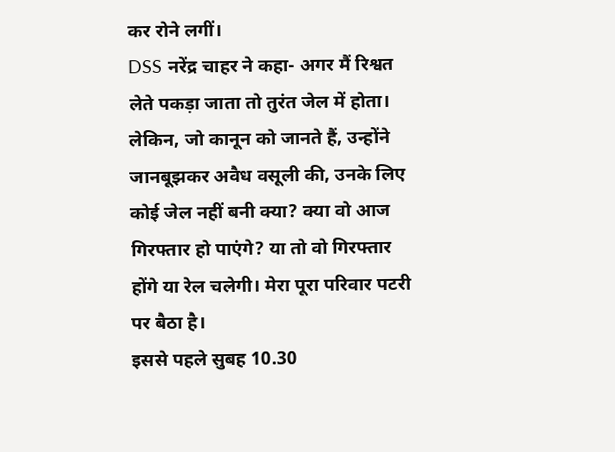कर रोने लगीं।
DSS नरेंद्र चाहर ने कहा- अगर मैं रिश्वत लेते पकड़ा जाता तो तुरंत जेल में होता। लेकिन, जो कानून को जानते हैं, उन्होंने जानबूझकर अवैध वसूली की, उनके लिए कोई जेल नहीं बनी क्या? क्या वो आज गिरफ्तार हो पाएंगे? या तो वो गिरफ्तार होंगे या रेल चलेगी। मेरा पूरा परिवार पटरी पर बैठा है।
इससे पहले सुबह 10.30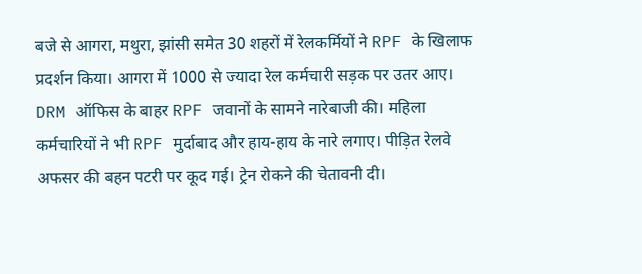बजे से आगरा, मथुरा, झांसी समेत 30 शहरों में रेलकर्मियों ने RPF के खिलाफ प्रदर्शन किया। आगरा में 1000 से ज्यादा रेल कर्मचारी सड़क पर उतर आए। DRM ऑफिस के बाहर RPF जवानों के सामने नारेबाजी की। महिला कर्मचारियों ने भी RPF मुर्दाबाद और हाय-हाय के नारे लगाए। पीड़ित रेलवे अफसर की बहन पटरी पर कूद गई। ट्रेन रोकने की चेतावनी दी।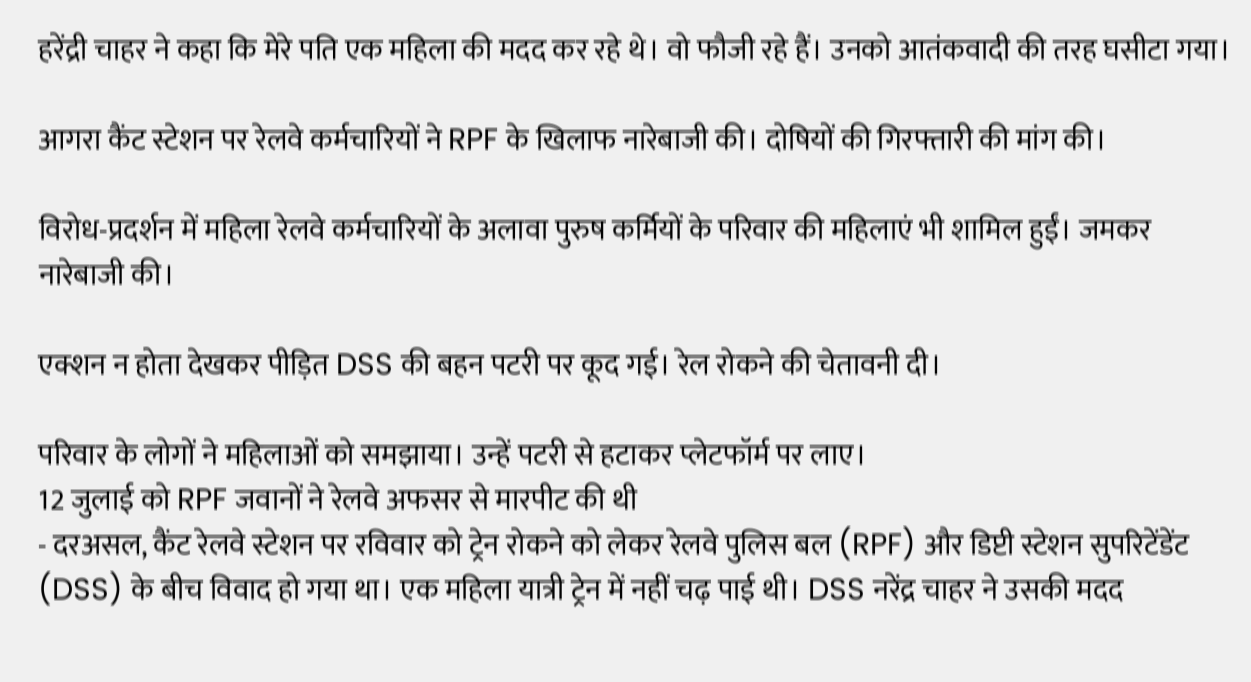हरेंद्री चाहर ने कहा कि मेरे पति एक महिला की मदद कर रहे थे। वो फौजी रहे हैं। उनको आतंकवादी की तरह घसीटा गया।

आगरा कैंट स्टेशन पर रेलवे कर्मचारियों ने RPF के खिलाफ नारेबाजी की। दोषियों की गिरफ्तारी की मांग की।

विरोध-प्रदर्शन में महिला रेलवे कर्मचारियों के अलावा पुरुष कर्मियों के परिवार की महिलाएं भी शामिल हुईं। जमकर नारेबाजी की।

एक्शन न होता देखकर पीड़ित DSS की बहन पटरी पर कूद गई। रेल रोकने की चेतावनी दी।

परिवार के लोगों ने महिलाओं को समझाया। उन्हें पटरी से हटाकर प्लेटफॉर्म पर लाए।
12 जुलाई को RPF जवानों ने रेलवे अफसर से मारपीट की थी
- दरअसल, कैंट रेलवे स्टेशन पर रविवार को ट्रेन रोकने को लेकर रेलवे पुलिस बल (RPF) और डिप्टी स्टेशन सुपरिटेंडेंट (DSS) के बीच विवाद हो गया था। एक महिला यात्री ट्रेन में नहीं चढ़ पाई थी। DSS नरेंद्र चाहर ने उसकी मदद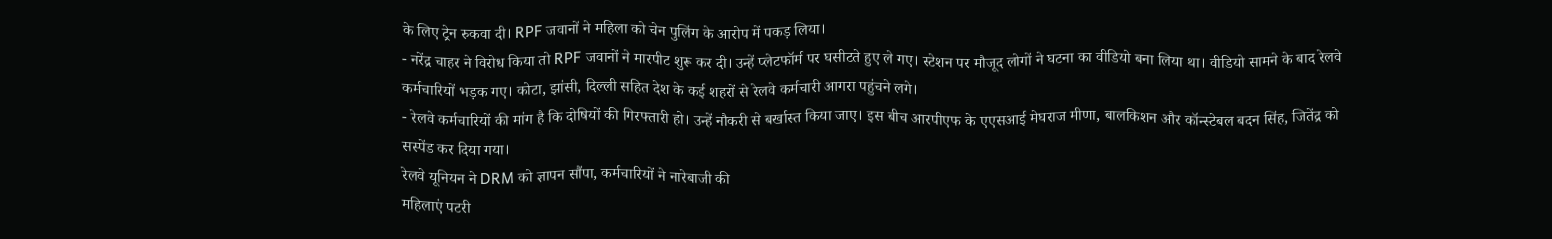के लिए ट्रेन रुकवा दी। RPF जवानों ने महिला को चेन पुलिंग के आरोप में पकड़ लिया।
- नरेंद्र चाहर ने विरोध किया तो RPF जवानों ने मारपीट शुरू कर दी। उन्हें प्लेटफॉर्म पर घसीटते हुए ले गए। स्टेशन पर मौजूद लोगों ने घटना का वीडियो बना लिया था। वीडियो सामने के बाद रेलवे कर्मचारियों भड़क गए। कोटा, झांसी, दिल्ली सहित देश के कई शहरों से रेलवे कर्मचारी आगरा पहुंचने लगे।
- रेलवे कर्मचारियों की मांग है कि दोषियों की गिरफ्तारी हो। उन्हें नौकरी से बर्खास्त किया जाए। इस बीच आरपीएफ के एएसआई मेघराज मीणा, बालकिशन और कॉन्स्टेबल बदन सिंह, जितेंद्र को सस्पेंड कर दिया गया।
रेलवे यूनियन ने DRM को ज्ञापन सौंपा, कर्मचारियों ने नारेबाजी की
महिलाएं पटरी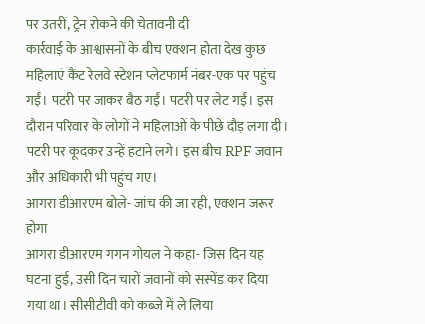पर उतरीं, ट्रेन रोकने की चेतावनी दी
कार्रवाई के आश्वासनों के बीच एक्शन होता देख कुछ महिलाएं कैंट रेलवे स्टेशन प्लेटफार्म नंबर-एक पर पहुंच गईं। पटरी पर जाकर बैठ गईं। पटरी पर लेट गईं। इस दौरान परिवार के लोगों ने महिलाओं के पीछे दौड़ लगा दी। पटरी पर कूदकर उन्हें हटाने लगे। इस बीच RPF जवान और अधिकारी भी पहुंच गए।
आगरा डीआरएम बोले- जांच की जा रही, एक्शन जरूर होगा
आगरा डीआरएम गगन गोयल ने कहा- जिस दिन यह घटना हुई, उसी दिन चारों जवानों को सस्पेंड कर दिया गया था। सीसीटीवी को कब्जे में ले लिया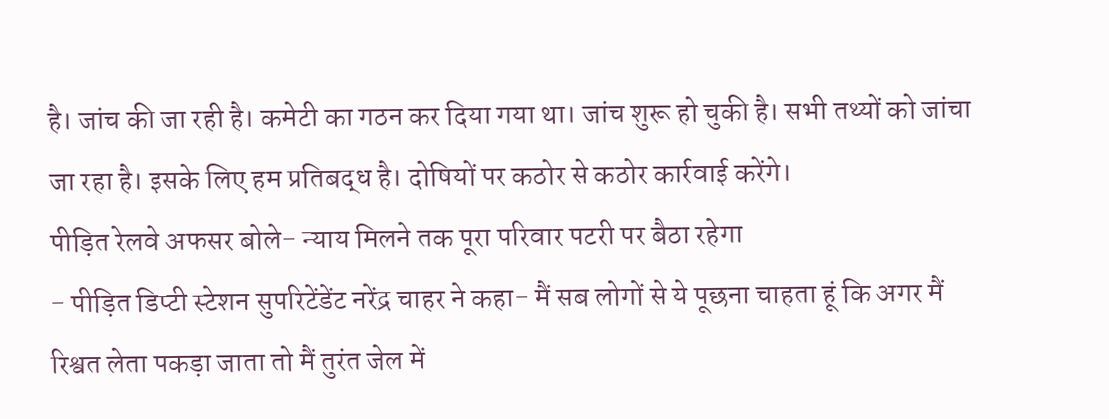है। जांच की जा रही है। कमेटी का गठन कर दिया गया था। जांच शुरू हो चुकी है। सभी तथ्यों को जांचा जा रहा है। इसके लिए हम प्रतिबद्ध है। दोषियों पर कठोर से कठोर कार्रवाई करेंगे।
पीड़ित रेलवे अफसर बोले- न्याय मिलने तक पूरा परिवार पटरी पर बैठा रहेगा
- पीड़ित डिप्टी स्टेशन सुपरिटेंडेंट नरेंद्र चाहर ने कहा- मैं सब लोगों से ये पूछना चाहता हूं कि अगर मैं रिश्वत लेता पकड़ा जाता तो मैं तुरंत जेल में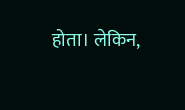होता। लेकिन,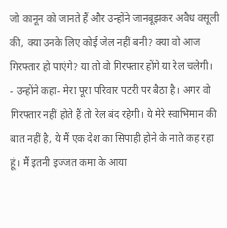जो कानून को जानते हैं और उन्होंने जानबूझकर अवैध वसूली की, क्या उनके लिए कोई जेल नहीं बनी? क्या वो आज गिरफ्तार हो पाएंगे? या तो वो गिरफ्तार होंगे या रेल चलेगी।
- उन्होंने कहा- मेरा पूरा परिवार पटरी पर बैठा है। अगर वो गिरफ्तार नहीं होते हैं तो रेल बंद रहेगी। ये मेरे स्वाभिमान की बात नहीं है, ये मैं एक देश का सिपाही होने के नाते कह रहा हूं। मैं इतनी इज्जत कमा के आया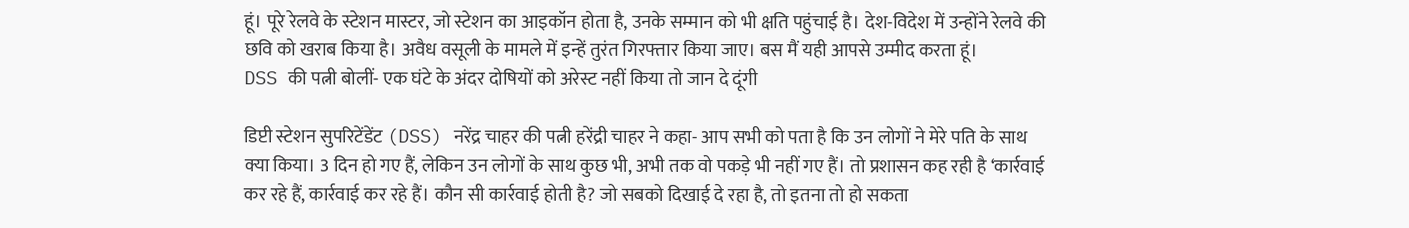हूं। पूरे रेलवे के स्टेशन मास्टर, जो स्टेशन का आइकॉन होता है, उनके सम्मान को भी क्षति पहुंचाई है। देश-विदेश में उन्होंने रेलवे की छवि को खराब किया है। अवैध वसूली के मामले में इन्हें तुरंत गिरफ्तार किया जाए। बस मैं यही आपसे उम्मीद करता हूं।
DSS की पत्नी बोलीं- एक घंटे के अंदर दोषियों को अरेस्ट नहीं किया तो जान दे दूंगी

डिप्टी स्टेशन सुपरिटेंडेंट (DSS) नरेंद्र चाहर की पत्नी हरेंद्री चाहर ने कहा- आप सभी को पता है कि उन लोगों ने मेरे पति के साथ क्या किया। 3 दिन हो गए हैं, लेकिन उन लोगों के साथ कुछ भी, अभी तक वो पकड़े भी नहीं गए हैं। तो प्रशासन कह रही है ‘कार्रवाई कर रहे हैं, कार्रवाई कर रहे हैं। कौन सी कार्रवाई होती है? जो सबको दिखाई दे रहा है, तो इतना तो हो सकता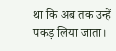था कि अब तक उन्हें पकड़ लिया जाता।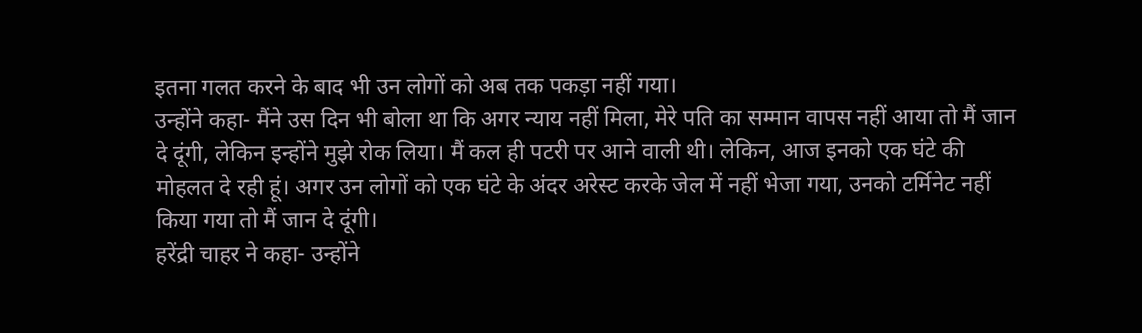इतना गलत करने के बाद भी उन लोगों को अब तक पकड़ा नहीं गया।
उन्होंने कहा- मैंने उस दिन भी बोला था कि अगर न्याय नहीं मिला, मेरे पति का सम्मान वापस नहीं आया तो मैं जान दे दूंगी, लेकिन इन्होंने मुझे रोक लिया। मैं कल ही पटरी पर आने वाली थी। लेकिन, आज इनको एक घंटे की मोहलत दे रही हूं। अगर उन लोगों को एक घंटे के अंदर अरेस्ट करके जेल में नहीं भेजा गया, उनको टर्मिनेट नहीं किया गया तो मैं जान दे दूंगी।
हरेंद्री चाहर ने कहा- उन्होंने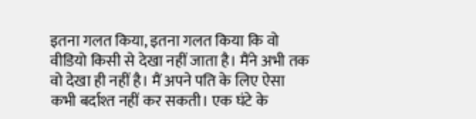इतना गलत किया, इतना गलत किया कि वो वीडियो किसी से देखा नहीं जाता है। मैंने अभी तक वो देखा ही नहीं है। मैं अपने पति के लिए ऐसा कभी बर्दाश्त नहीं कर सकती। एक घंटे के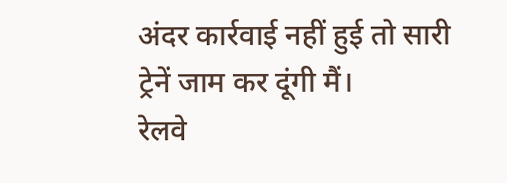अंदर कार्रवाई नहीं हुई तो सारी ट्रेनें जाम कर दूंगी मैं।
रेलवे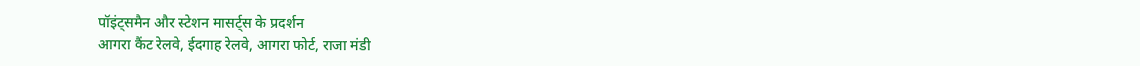पॉइंट्समैन और स्टेशन मासर्ट्स के प्रदर्शन
आगरा कैंट रेलवे, ईदगाह रेलवे, आगरा फोर्ट, राजा मंडी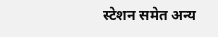स्टेशन समेत अन्य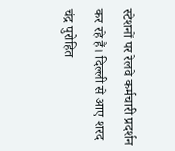स्टेशनों पर रेलवे कर्मचारी प्रदर्शन कर रहे हैं। दिल्ली से आए शरद चंद्र पुरोहित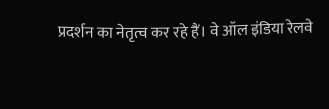प्रदर्शन का नेतृत्व कर रहे हैं। वे ऑल इंडिया रेलवे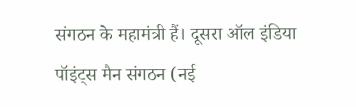संगठन के महामंत्री हैं। दूसरा ऑल इंडिया पॉइंट्स मैन संगठन (नई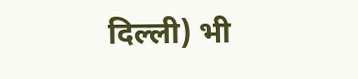दिल्ली) भी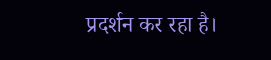प्रदर्शन कर रहा है।